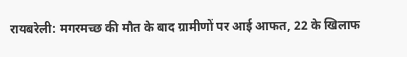रायबरेली: मगरमच्छ की मौत के बाद ग्रामीणों पर आई आफत, 22 के खिलाफ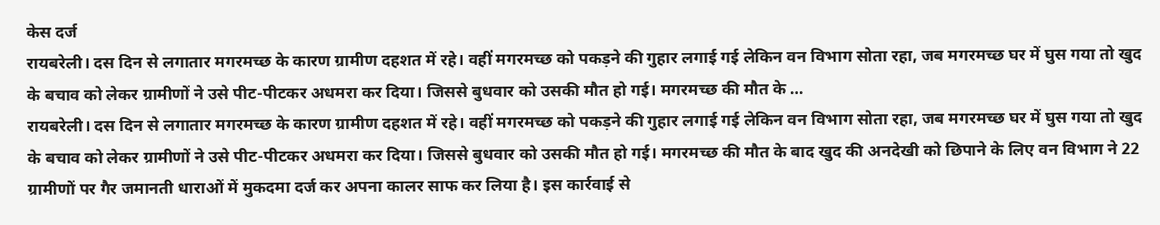केस दर्ज
रायबरेली। दस दिन से लगातार मगरमच्छ के कारण ग्रामीण दहशत में रहे। वहीं मगरमच्छ को पकड़ने की गुहार लगाई गई लेकिन वन विभाग सोता रहा, जब मगरमच्छ घर में घुस गया तो खुद के बचाव को लेकर ग्रामीणों ने उसे पीट-पीटकर अधमरा कर दिया। जिससे बुधवार को उसकी मौत हो गई। मगरमच्छ की मौत के …
रायबरेली। दस दिन से लगातार मगरमच्छ के कारण ग्रामीण दहशत में रहे। वहीं मगरमच्छ को पकड़ने की गुहार लगाई गई लेकिन वन विभाग सोता रहा, जब मगरमच्छ घर में घुस गया तो खुद के बचाव को लेकर ग्रामीणों ने उसे पीट-पीटकर अधमरा कर दिया। जिससे बुधवार को उसकी मौत हो गई। मगरमच्छ की मौत के बाद खुद की अनदेखी को छिपाने के लिए वन विभाग ने 22 ग्रामीणों पर गैर जमानती धाराओं में मुकदमा दर्ज कर अपना कालर साफ कर लिया है। इस कार्रवाई से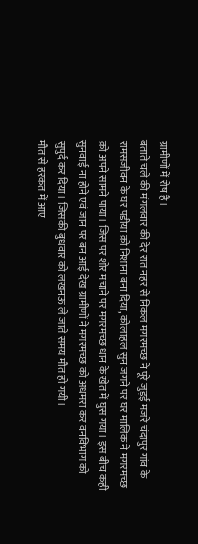ग्रामीणों में रोष है।
बताते चले की मंगलवार की देर रात नहर से निकल मगरमच्छ ने पूरे जुड़ई मजरे चंदापुर गांव के रामसजीवन के घर पडीया क़ो निशाना बना दिया, कोलाहल सुन जगने पर घर मालिक ने मगरमच्छ क़ो अपने सामने पाया। जिस पर शोर मचाने पर मगरमच्छ धान के खेत में घुस गया। इस बीच कही सुनवाई ना होने एवं जान पर बन आई देख ग्रामीणों ने मगरमच्छ को अधमरा कर वनविभाग को सुपुर्द कर दिया। जिसकी बुधवार को लखनऊ ले जाते समय मौत हो गयी।
मौत से हरकत में आए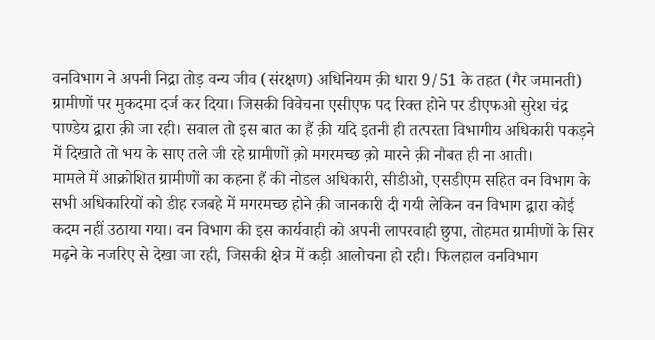वनविभाग ने अपनी निद्रा तोड़ वन्य जीव (संरक्षण) अधिनियम क़ी धारा 9/51 के तहत (गैर जमानती) ग्रामीणों पर मुकदमा दर्ज कर दिया। जिसकी विवेचना एसीएफ पद रिक्त होने पर डीएफओ सुरेश चंद्र पाण्डेय द्वारा क़ी जा रही। सवाल तो इस बात का हैं क़ी यदि इतनी ही तत्परता विभागीय अधिकारी पकड़ने में दिखाते तो भय के साए तले जी रहे ग्रामीणों क़ो मगरमच्छ क़ो मारने क़ी नौबत ही ना आती।
मामले में आक्रोशित ग्रामीणों का कहना हैं की नोडल अधिकारी, सीडीओ, एसडीएम सहित वन विभाग के सभी अधिकारियों को डीह रजबहे में मगरमच्छ होने क़ी जानकारी दी गयी लेकिन वन विभाग द्वारा कोई कदम नहीं उठाया गया। वन विभाग की इस कार्यवाही को अपनी लापरवाही छुपा, तोहमत ग्रामीणों के सिर मढ़ने के नजरिए से देखा जा रही, जिसकी क्षेत्र में कड़ी आलोचना हो रही। फिलहाल वनविभाग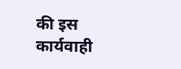की इस कार्यवाही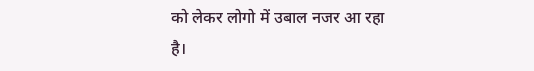को लेकर लोगो में उबाल नजर आ रहा है।